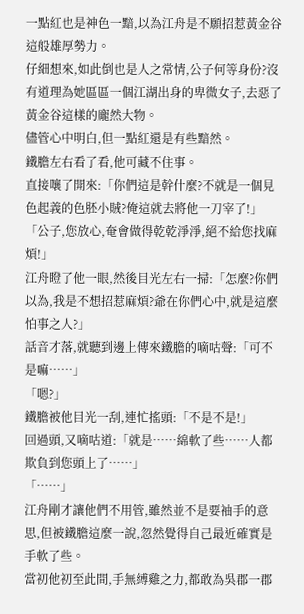一點紅也是神色一黯,以為江舟是不願招惹黃金谷這般雄厚勢力。
仔細想來,如此倒也是人之常情,公子何等身份?沒有道理為她區區一個江湖出身的卑微女子,去惡了黃金谷這樣的龐然大物。
儘管心中明白,但一點紅還是有些黯然。
鐵膽左右看了看,他可藏不住事。
直接嚷了開來:「你們這是幹什麼?不就是一個見色起義的色胚小賊?俺這就去將他一刀宰了!」
「公子,您放心,奄會做得乾乾淨淨,絕不給您找麻煩!」
江舟瞪了他一眼,然後目光左右一掃:「怎麼?你們以為,我是不想招惹麻煩?爺在你們心中,就是這麼怕事之人?」
話音才落,就聽到邊上傳來鐵膽的嘀咕聲:「可不是嘛……」
「嗯?」
鐵膽被他目光一刮,連忙搖頭:「不是不是!」
回過頭,又嘀咕道:「就是……綿軟了些……人都欺負到您頭上了……」
「……」
江舟剛才讓他們不用管,雖然並不是要袖手的意思,但被鐵膽這麼一說,忽然覺得自己最近確實是手軟了些。
當初他初至此間,手無縛雞之力,都敢為吳郡一郡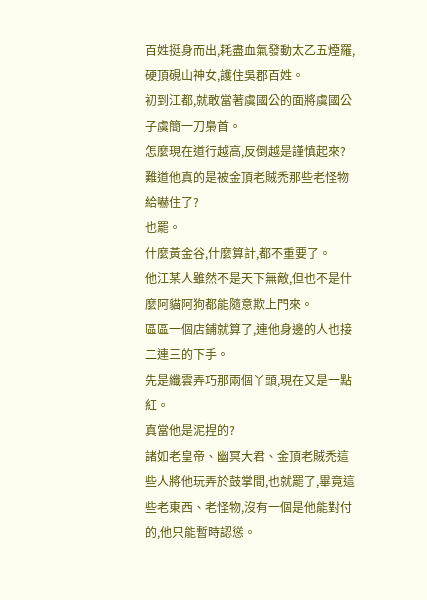百姓挺身而出,耗盡血氣發動太乙五煙羅,硬頂硯山神女,護住吳郡百姓。
初到江都,就敢當著虞國公的面將虞國公子虞簡一刀梟首。
怎麼現在道行越高,反倒越是謹慎起來?
難道他真的是被金頂老賊禿那些老怪物給嚇住了?
也罷。
什麼黃金谷,什麼算計,都不重要了。
他江某人雖然不是天下無敵,但也不是什麼阿貓阿狗都能隨意欺上門來。
區區一個店鋪就算了,連他身邊的人也接二連三的下手。
先是纖雲弄巧那兩個丫頭,現在又是一點紅。
真當他是泥捏的?
諸如老皇帝、幽冥大君、金頂老賊禿這些人將他玩弄於鼓掌間,也就罷了,畢竟這些老東西、老怪物,沒有一個是他能對付的,他只能暫時認慫。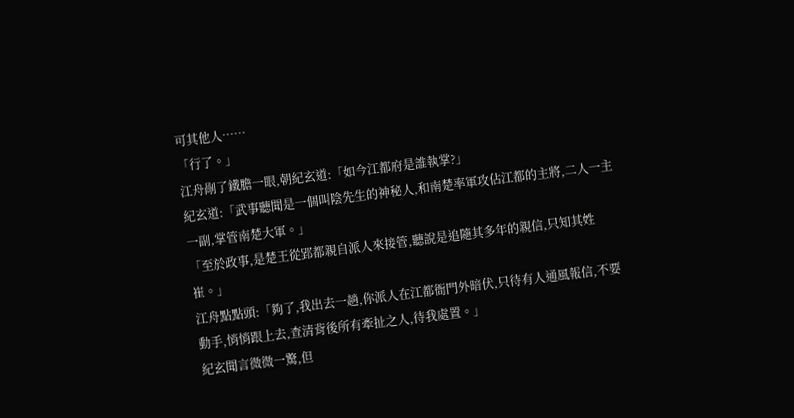可其他人……
「行了。」
江舟剮了鐵膽一眼,朝紀玄道:「如今江都府是誰執掌?」
紀玄道:「武事聽聞是一個叫陰先生的神秘人,和南楚率軍攻佔江都的主將,二人一主一副,掌管南楚大軍。」
「至於政事,是楚王從郢都親自派人來接管,聽說是追隨其多年的親信,只知其姓崔。」
江舟點點頭:「夠了,我出去一趟,你派人在江都衙門外暗伏,只待有人通風報信,不要動手,悄悄跟上去,查清背後所有牽扯之人,待我處置。」
紀玄聞言微微一驚,但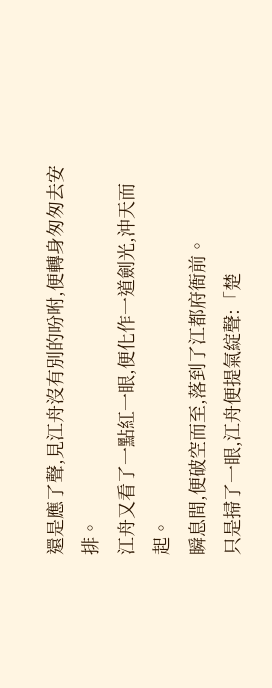還是應了聲,見江舟沒有別的吩咐,便轉身匆匆去安排。
江舟又看了一點紅一眼,便化作一道劍光,沖天而起。
瞬息間,便破空而至,落到了江都府衙前。
只是掃了一眼,江舟便提氣綻聲:「楚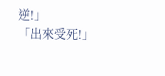逆!」
「出來受死!」